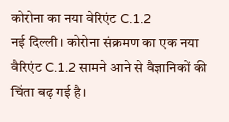कोरोना का नया वेरिएंट C.1.2
नई दिल्ली। कोरोना संक्रमण का एक नया वैरिएंट C.1.2 सामने आने से वैज्ञानिकों की चिंता बढ़ गई है।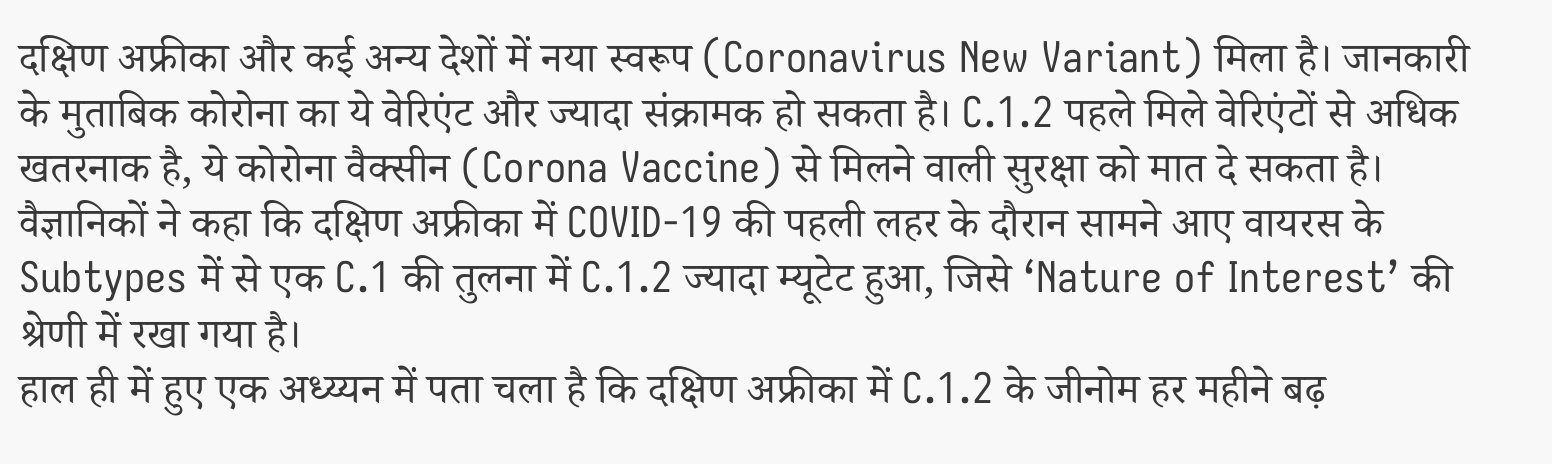दक्षिण अफ्रीका और कई अन्य देशों में नया स्वरूप (Coronavirus New Variant) मिला है। जानकारी के मुताबिक कोरोना का ये वेरिएंट और ज्यादा संक्रामक हो सकता है। C.1.2 पहले मिले वेरिएंटों से अधिक खतरनाक है, ये कोरोना वैक्सीन (Corona Vaccine) से मिलने वाली सुरक्षा को मात दे सकता है।
वैज्ञानिकों ने कहा कि दक्षिण अफ्रीका में COVID-19 की पहली लहर के दौरान सामने आए वायरस के Subtypes में से एक C.1 की तुलना में C.1.2 ज्यादा म्यूटेट हुआ, जिसे ‘Nature of Interest’ की श्रेणी में रखा गया है।
हाल ही में हुए एक अध्य्यन में पता चला है कि दक्षिण अफ्रीका में C.1.2 के जीनोम हर महीने बढ़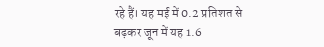रहे हैं। यह मई में 0.2 प्रतिशत से बढ़कर जून में यह 1.6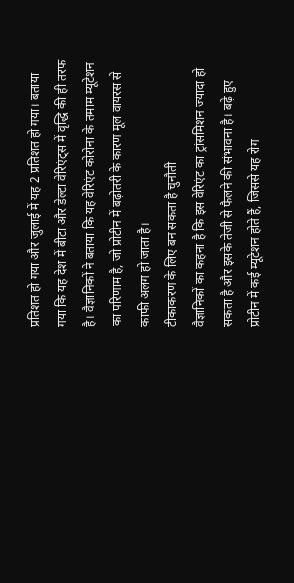प्रतिशत हो गया और जुलाई में यह 2 प्रतिशत हो गया। बताया गया कि यह देश में बीटा और डेल्टा वेरिएंट्स में वृद्धि की ही तरफ है। वैज्ञानिकों ने बताया कि यह वेरिएंट कोरोना के तमाम म्यूटेशन का परिणाम है, जो प्रोटीन में बढ़ोतरी के कारण मूल वायरस से काफी अलग हो जाता है।
टीकाकरण के लिए बन सकता है चुनौती
वैज्ञानिकों का कहना है कि इस वेरिएंट का ट्रांसमिशन ज्यादा हो सकता है और इसके तेजी से फैलने की संभावना है। बढ़े हुए प्रोटीन में कई म्यूटेशन होते हैं, जिससे यह रोग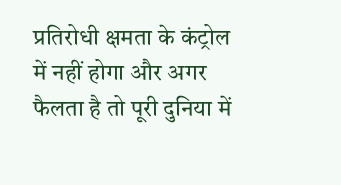प्रतिरोधी क्षमता के कंट्रोल में नहीं होगा और अगर फैलता है तो पूरी दुनिया में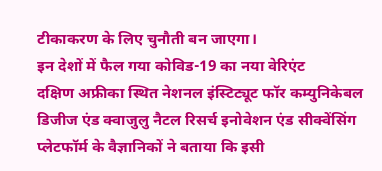टीकाकरण के लिए चुनौती बन जाएगा।
इन देशों में फैल गया कोविड-19 का नया वेरिएंट
दक्षिण अफ्रीका स्थित नेशनल इंस्टिट्यूट फॉर कम्युनिकेबल डिजीज एंड क्वाजुलु नैटल रिसर्च इनोवेशन एंड सीक्वेंसिंग प्लेटफॉर्म के वैज्ञानिकों ने बताया कि इसी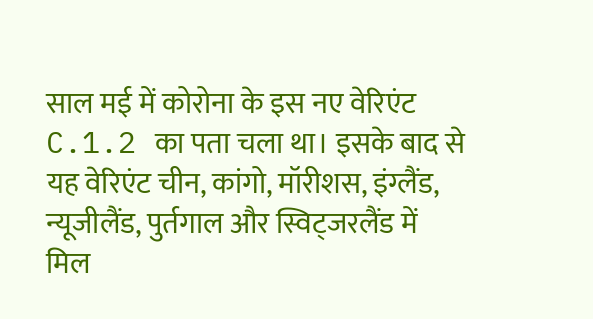साल मई में कोरोना के इस नए वेरिएंट C.1.2 का पता चला था। इसके बाद से यह वेरिएंट चीन, कांगो, मॉरीशस, इंग्लैंड, न्यूजीलैंड, पुर्तगाल और स्विट्जरलैंड में मिल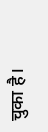चुका है।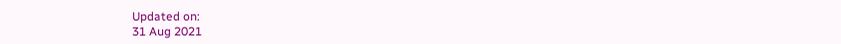Updated on:
31 Aug 2021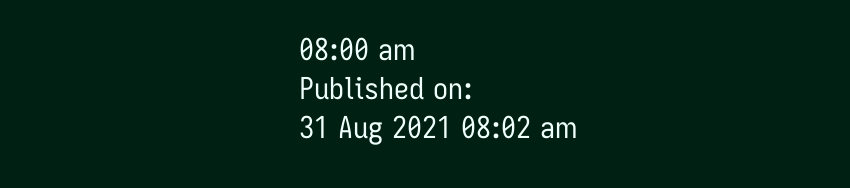08:00 am
Published on:
31 Aug 2021 08:02 am